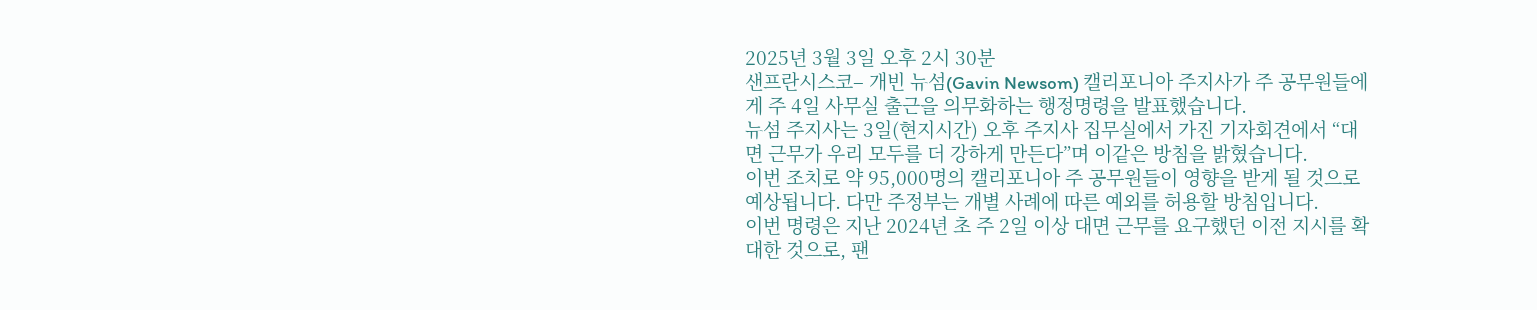2025년 3월 3일 오후 2시 30분
샌프란시스코– 개빈 뉴섬(Gavin Newsom) 캘리포니아 주지사가 주 공무원들에게 주 4일 사무실 출근을 의무화하는 행정명령을 발표했습니다.
뉴섬 주지사는 3일(현지시간) 오후 주지사 집무실에서 가진 기자회견에서 “대면 근무가 우리 모두를 더 강하게 만든다”며 이같은 방침을 밝혔습니다.
이번 조치로 약 95,000명의 캘리포니아 주 공무원들이 영향을 받게 될 것으로 예상됩니다. 다만 주정부는 개별 사례에 따른 예외를 허용할 방침입니다.
이번 명령은 지난 2024년 초 주 2일 이상 대면 근무를 요구했던 이전 지시를 확대한 것으로, 팬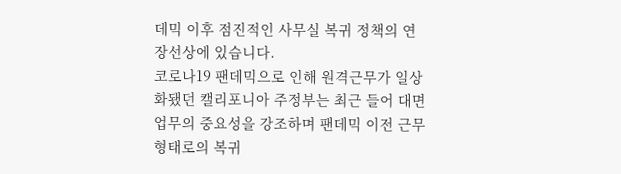데믹 이후 점진적인 사무실 복귀 정책의 연장선상에 있습니다.
코로나19 팬데믹으로 인해 원격근무가 일상화됐던 캘리포니아 주정부는 최근 들어 대면 업무의 중요성을 강조하며 팬데믹 이전 근무 형태로의 복귀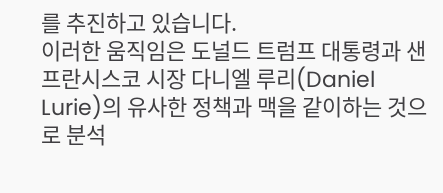를 추진하고 있습니다.
이러한 움직임은 도널드 트럼프 대통령과 샌프란시스코 시장 다니엘 루리(Daniel Lurie)의 유사한 정책과 맥을 같이하는 것으로 분석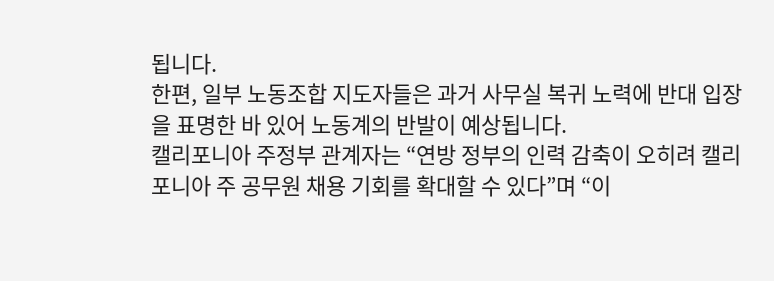됩니다.
한편, 일부 노동조합 지도자들은 과거 사무실 복귀 노력에 반대 입장을 표명한 바 있어 노동계의 반발이 예상됩니다.
캘리포니아 주정부 관계자는 “연방 정부의 인력 감축이 오히려 캘리포니아 주 공무원 채용 기회를 확대할 수 있다”며 “이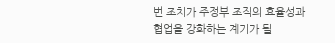번 조치가 주정부 조직의 효율성과 협업을 강화하는 계기가 될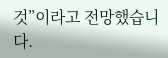것”이라고 전망했습니다.